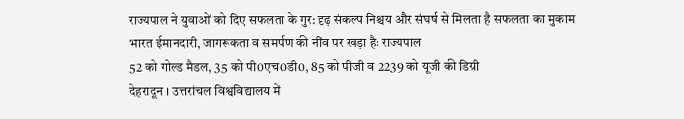राज्यपाल ने युवाओं को दिए सफलता के गुर: दृढ़ संकल्प निश्चय और संघर्ष से मिलता है सफलता का मुकाम
भारत ईमानदारी, जागरूकता व समर्पण की नींव पर खड़ा हैः राज्यपाल
52 को गोल्ड मैडल, 35 को पी0एच0डी0, 85 को पीजी व 2239 को यूजी की डिग्री
देहरादून । उत्तरांचल विश्वविद्यालय में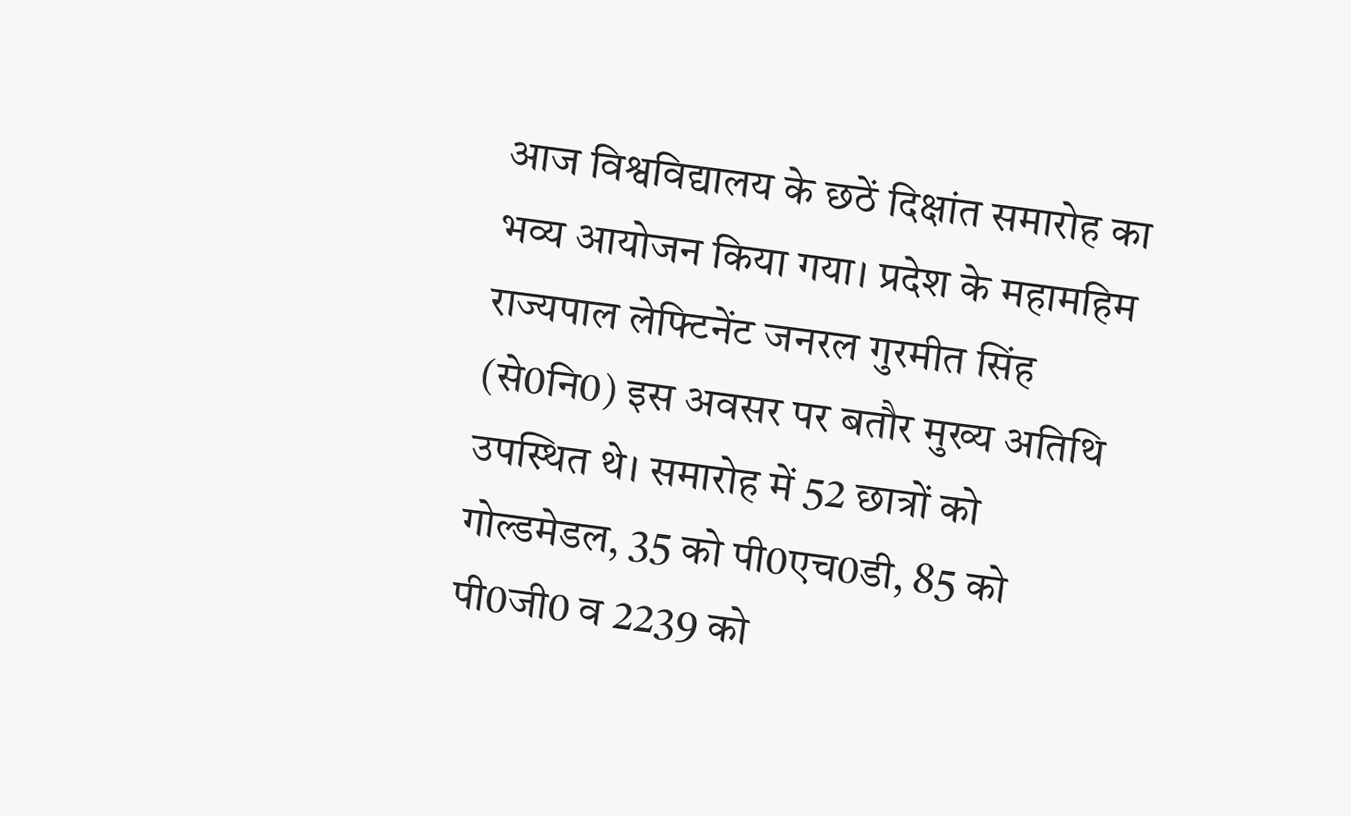आज विश्वविद्यालय के छठें दिक्षांत समारोह का भव्य आयोजन किया गया। प्रदेश के महामहिम राज्यपाल लेफ्टिनेंट जनरल गुरमीत सिंह (से0नि0) इस अवसर पर बतौर मुख्य अतिथि उपस्थित थे। समारोह में 52 छात्रों को गोल्डमेडल, 35 को पी0एच0डी, 85 को पी0जी0 व 2239 को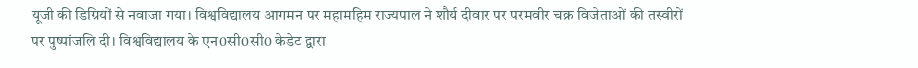यूजी की डिग्रियों से नवाजा गया। विश्वविद्यालय आगमन पर महामहिम राज्यपाल ने शौर्य दीवार पर परमवीर चक्र विजेताओं की तस्वीरों पर पुष्पांजलि दी। विश्वविद्यालय के एन0सी0सी0 केडेट द्वारा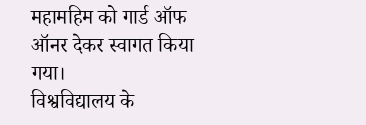महामहिम को गार्ड ऑफ ऑनर देकर स्वागत किया गया।
विश्वविद्यालय के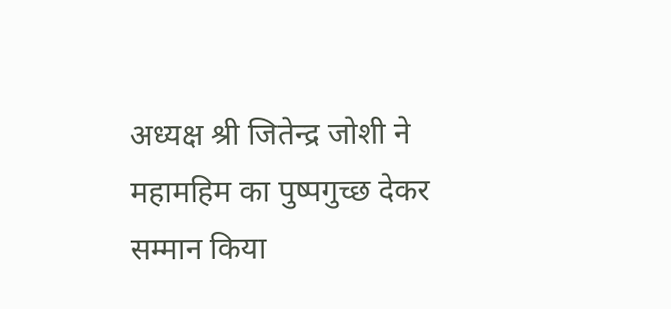अध्यक्ष श्री जितेन्द्र जोशी ने महामहिम का पुष्पगुच्छ देकर सम्मान किया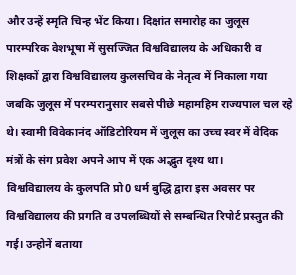और उन्हें स्मृति चिन्ह भेंट किया। दिक्षांत समारोह का जुलूस पारम्परिक वेशभूषा में सुसज्जित विश्वविद्यालय के अधिकारी व शिक्षकों द्वारा विश्वविद्यालय कुलसचिव के नेतृत्व में निकाला गया जबकि जुलूस में परम्परानुसार सबसे पीछे महामहिम राज्यपाल चल रहे थे। स्वामी विवेकानंद ऑडिटोरियम में जुलूस का उच्च स्वर में वेदिक मंत्रों के संग प्रवेश अपने आप में एक अद्भुत दृश्य था।
विश्वविद्यालय के कुलपति प्रो0 धर्म बुद्धि द्वारा इस अवसर पर विश्वविद्यालय की प्रगति व उपलब्धियों से सम्बन्धित रिपोर्ट प्रस्तुत की गई। उन्होनें बताया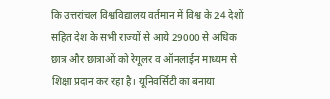कि उत्तरांचल विश्वविद्यालय वर्तमान में विश्व के 24 देशों सहित देश के सभी राज्यों से आये 29000 से अधिक छात्र और छात्राओं को रेगूलर व ऑनलाईन माध्यम से शिक्षा प्रदान कर रहा है। यूनिवर्सिटी का बनाया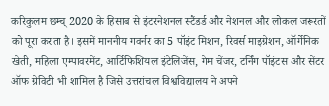करिकुलम छम्च् 2020 के हिसाब से इंटरनेशनल स्टैंडर्ड और नेशनल और लोकल जरूरतों को पूरा करता है। इसमें माननीय गवर्नर का 5 पॉइंट मिशन, रिवर्स माइग्रेशन, ऑर्गेनिक खेती, महिला एम्पावरमेंट, आर्टिफिशियल इंटेलिजेंस, गेम चेंजर, टर्निंग पॉइंटस और सेंटर ऑफ ग्रेविटी भी शामिल है जिसे उत्तरांचल विश्वविद्यालय ने अपने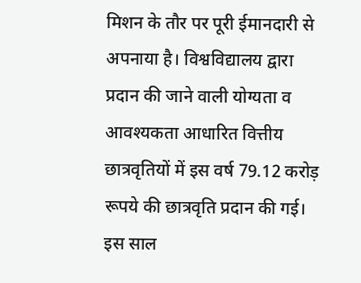मिशन के तौर पर पूरी ईमानदारी से अपनाया है। विश्वविद्यालय द्वारा प्रदान की जाने वाली योग्यता व आवश्यकता आधारित वित्तीय छात्रवृतियों में इस वर्ष 79.12 करोड़ रूपये की छात्रवृति प्रदान की गई। इस साल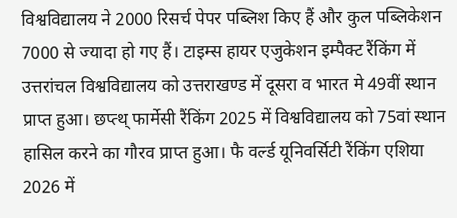विश्वविद्यालय ने 2000 रिसर्च पेपर पब्लिश किए हैं और कुल पब्लिकेशन 7000 से ज्यादा हो गए हैं। टाइम्स हायर एजुकेशन इम्पैक्ट रैंकिंग में उत्तरांचल विश्वविद्यालय को उत्तराखण्ड में दूसरा व भारत मे 49वीं स्थान प्राप्त हुआ। छप्त्थ् फार्मेसी रैंकिंग 2025 में विश्वविद्यालय को 75वां स्थान हासिल करने का गौरव प्राप्त हुआ। फै वर्ल्ड यूनिवर्सिटी रैंकिंग एशिया 2026 में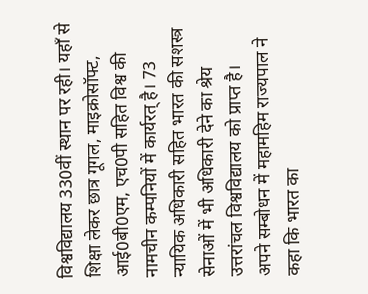विश्वविद्यालय 330वीं स्थान पर रही। यहाँ से शिक्षा लेकर छात्र गूगल, माइक्रोसॉफ्ट, आई0बी0एम, एच0पी सहित विश्व की नामचीन कम्पनियों में कार्यरत् है। 73 न्यायिक अधिकारी सहित भारत की सशस्त्र सेनाओं में भी अधिकारी देने का श्रेय उत्तरांचल विश्वविद्यालय को प्राप्त है।
अपने सम्बोधन में महामहिम राज्यपाल ने कहा कि भारत का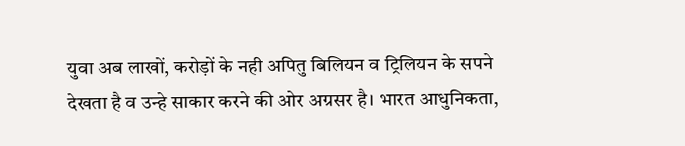युवा अब लाखों, करोड़ों के नही अपितु बिलियन व ट्रिलियन के सपने देखता है व उन्हे साकार करने की ओर अग्रसर है। भारत आधुनिकता,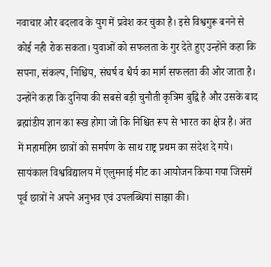नवाचार और बदलाव के युग में प्रवेश कर चुका है। इसे विश्वगुरू बनने से कोई नही रोक सकता। युवाओं को सफलता के गुर देते हुए उन्होंने कहा कि सपना, संकल्प, निश्चिय, संघर्ष व धैर्य का मार्ग सफलता की ओर जाता है। उन्होंने कहा कि दुनिया की सबसे बड़ी चुनौती कृत्रिम बुद्वि है और उसके बाद ब्रह्मांडीय ज्ञान का रूख होगा जो कि निश्चित रूप से भारत का क्षेत्र है। अंत में महामहिम छात्रों को समर्पण के साथ राष्ट्र प्रथम का संदेश दे गये।
सायंकाल विश्वविद्यालय में एलुमनाई मीट का आयोजन किया गया जिसमें पूर्व छात्रों ने अपने अनुभव एवं उपलब्धियां साझा की।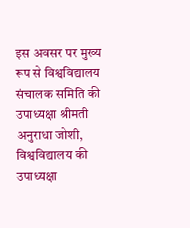इस अवसर पर मुख्य रूप से विश्वविद्यालय संचालक समिति की उपाध्यक्षा श्रीमती अनुराधा जोशी, विश्वविद्यालय की उपाध्यक्षा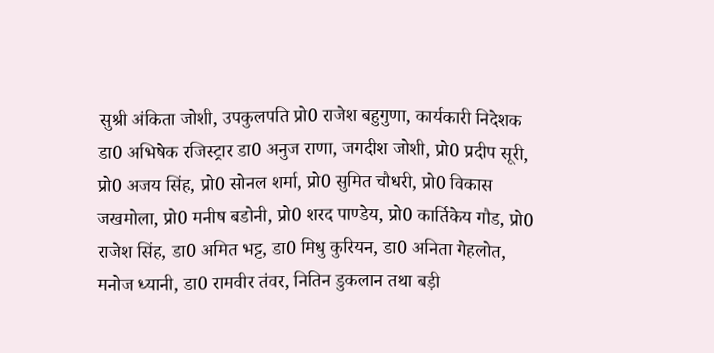सुश्री अंकिता जोशी, उपकुलपति प्रो0 राजेश बहुगुणा, कार्यकारी निदेशक डा0 अभिषेक रजिस्ट्रार डा0 अनुज राणा, जगदीश जोशी, प्रो0 प्रदीप सूरी, प्रो0 अजय सिंह, प्रो0 सोनल शर्मा, प्रो0 सुमित चौधरी, प्रो0 विकास जखमोला, प्रो0 मनीष बडोनी, प्रो0 शरद पाण्डेय, प्रो0 कार्तिकेय गौड, प्रो0 राजेश सिंह, डा0 अमित भट्ट, डा0 मिधु कुरियन, डा0 अनिता गेहलोत, मनोज ध्यानी, डा0 रामवीर तंवर, नितिन डुकलान तथा बड़ी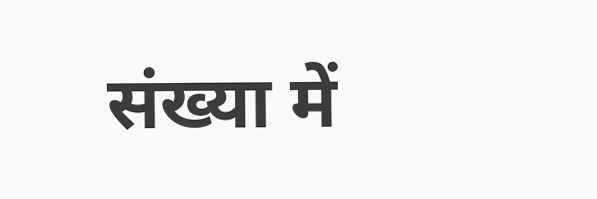संख्या में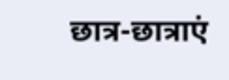छात्र-छात्राएं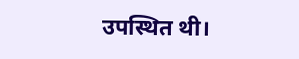उपस्थित थी।